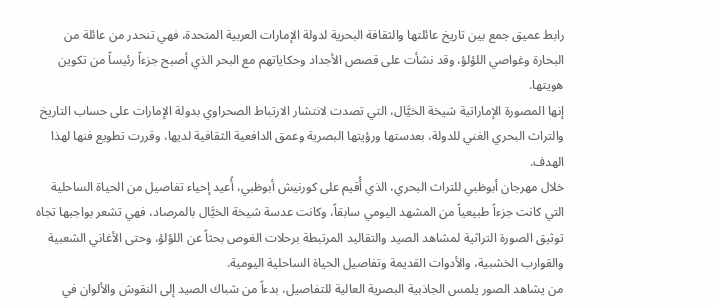رابط عميق جمع بين تاريخ عائلتها والثقافة البحرية لدولة الإمارات العربية المتحدة، فهي تنحدر من عائلة من البحارة وغواصي اللؤلؤ، وقد نشأت على قصص الأجداد وحكاياتهم مع البحر الذي أصبح جزءاً رئيساً من تكوين هويتها.
إنها المصورة الإماراتية شيخة الخيَّال، التي تصدت لانتشار الارتباط الصحراوي بدولة الإمارات على حساب التاريخ والتراث البحري الغني للدولة، بعدستها ورؤيتها البصرية وعمق الدافعية الثقافية لديها، وقررت تطويع فنها لهذا الهدف.
خلال مهرجان أبوظبي للتراث البحري، الذي أُقيم على كورنيش أبوظبي، أُعيد إحياء تفاصيل من الحياة الساحلية التي كانت جزءاً طبيعياً من المشهد اليومي سابقاً، وكانت عدسة شيخة الخيَّال بالمرصاد، فهي تشعر بواجبها تجاه توثيق الصورة التراثية لمشاهد الصيد والتقاليد المرتبطة برحلات الغوص بحثاً عن اللؤلؤ، وحتى الأغاني الشعبية والقوارب الخشبية، والأدوات القديمة وتفاصيل الحياة الساحلية اليومية.
من يشاهد الصور يلمس الجاذبية البصرية العالية للتفاصيل، بدءاً من شباك الصيد إلى النقوش والألوان في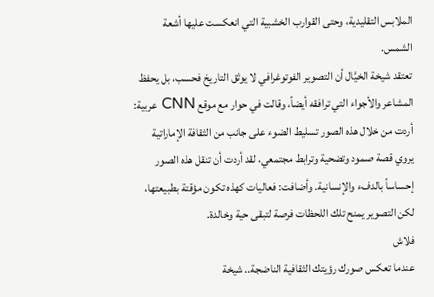الملابس التقليدية، وحتى القوارب الخشبية التي انعكست عليها أشعة الشمس.
تعتقد شيخة الخيَّال أن التصوير الفوتوغرافي لا يوثق التاريخ فحسب، بل يحفظ المشاعر والأجواء التي ترافقه أيضاً، وقالت في حوار مع موقع CNN عربية: أردت من خلال هذه الصور تسليط الضوء على جانب من الثقافة الإماراتية يروي قصة صمود وتضحية وترابط مجتمعي، لقد أردت أن تنقل هذه الصور إحساساً بالدفء والإنسانية. وأضافت: فعاليات كهذه تكون مؤقتة بطبيعتها، لكن التصوير يمنح تلك اللحظات فرصة لتبقى حية وخالدة.
فلاش
عندما تعكس صورك رؤيتك الثقافية الناضجة.. شيخة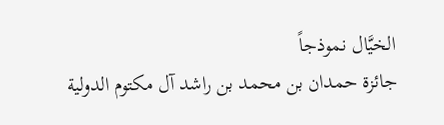الخيَّال نموذجاً
جائزة حمدان بن محمد بن راشد آل مكتوم الدولية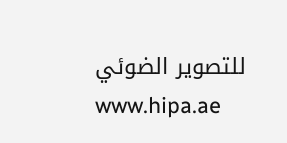للتصوير الضوئي
www.hipa.ae